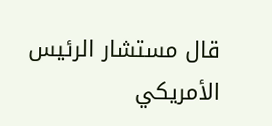قال مستشار الرئيس الأمريكي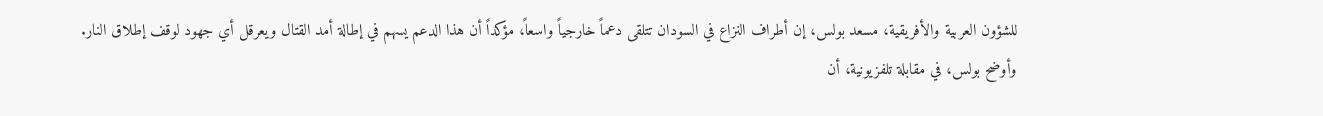للشؤون العربية والأفريقية، مسعد بولس، إن أطراف النزاع في السودان تتلقى دعماً خارجياً واسعاً، مؤكداً أن هذا الدعم يسهم في إطالة أمد القتال ويعرقل أي جهود لوقف إطلاق النار.
وأوضح بولس، في مقابلة تلفزيونية، أن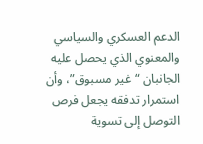الدعم العسكري والسياسي والمعنوي الذي يحصل عليه الجانبان “غير مسبوق”، وأن استمرار تدفقه يجعل فرص التوصل إلى تسوية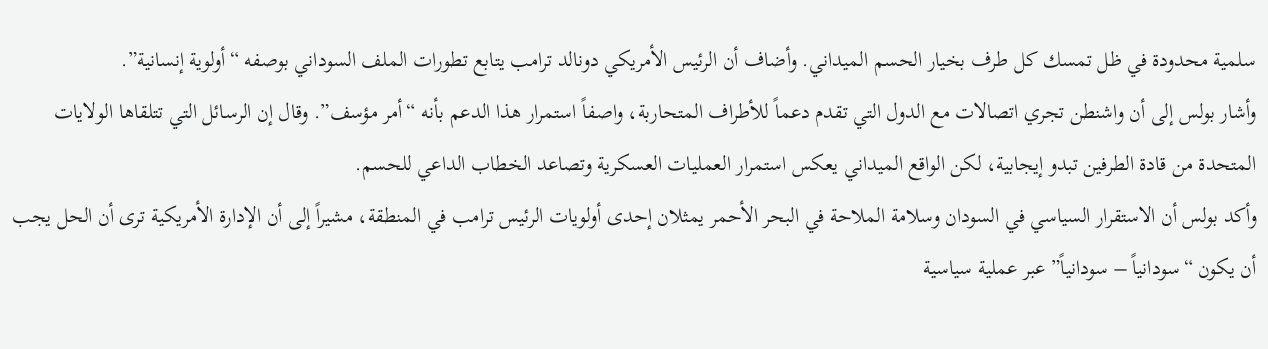سلمية محدودة في ظل تمسك كل طرف بخيار الحسم الميداني. وأضاف أن الرئيس الأمريكي دونالد ترامب يتابع تطورات الملف السوداني بوصفه “أولوية إنسانية”.
وأشار بولس إلى أن واشنطن تجري اتصالات مع الدول التي تقدم دعماً للأطراف المتحاربة، واصفاً استمرار هذا الدعم بأنه “أمر مؤسف”. وقال إن الرسائل التي تتلقاها الولايات المتحدة من قادة الطرفين تبدو إيجابية، لكن الواقع الميداني يعكس استمرار العمليات العسكرية وتصاعد الخطاب الداعي للحسم.
وأكد بولس أن الاستقرار السياسي في السودان وسلامة الملاحة في البحر الأحمر يمثلان إحدى أولويات الرئيس ترامب في المنطقة، مشيراً إلى أن الإدارة الأمريكية ترى أن الحل يجب أن يكون “سودانياً – سودانياً” عبر عملية سياسية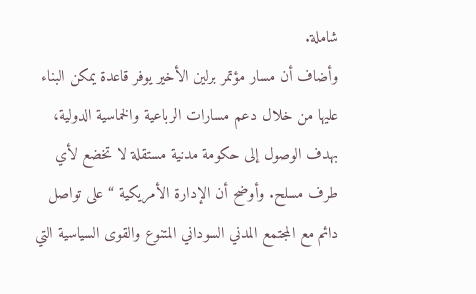شاملة.
وأضاف أن مسار مؤتمر برلين الأخير يوفر قاعدة يمكن البناء عليها من خلال دعم مسارات الرباعية والخماسية الدولية، بهدف الوصول إلى حكومة مدنية مستقلة لا تخضع لأي طرف مسلح. وأوضح أن الإدارة الأمريكية “على تواصل دائم مع المجتمع المدني السوداني المتنوع والقوى السياسية التي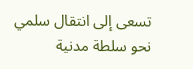تسعى إلى انتقال سلمي نحو سلطة مدنية